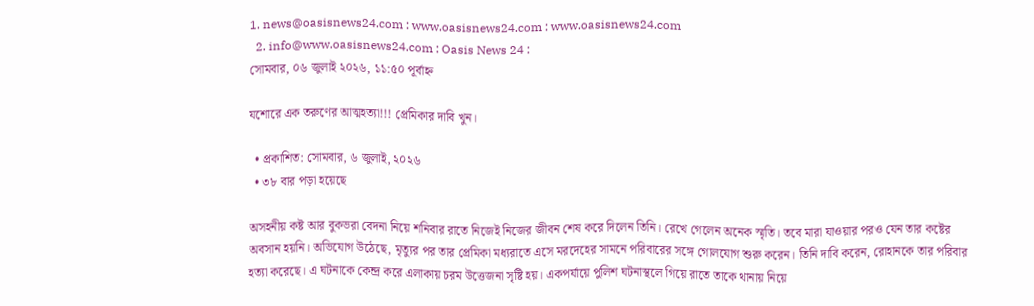1. news@oasisnews24.com : www.oasisnews24.com : www.oasisnews24.com
  2. info@www.oasisnews24.com : Oasis News 24 :
সোমবার, ০৬ জুলাই ২০২৬, ১১:৫০ পূর্বাহ্ন

যশোরে এক তরুণের আত্মহত্যা!!! প্রেমিকার দাবি খুন।

  • প্রকাশিত: সোমবার, ৬ জুলাই, ২০২৬
  • ৩৮ বার পড়া হয়েছে

অসহনীয় কষ্ট আর বুকভরা বেদনা নিয়ে শনিবার রাতে নিজেই নিজের জীবন শেষ করে দিলেন তিনি। রেখে গেলেন অনেক স্মৃতি। তবে মারা যাওয়ার পরও যেন তার কষ্টের অবসান হয়নি। অভিযোগ উঠেছে, মৃত্যুর পর তার প্রেমিকা মধ্যরাতে এসে মরদেহের সামনে পরিবারের সঙ্গে গোলযোগ শুরু করেন। তিনি দাবি করেন, রোহানকে তার পরিবার হত্যা করেছে। এ ঘটনাকে কেন্দ্র করে এলাকায় চরম উত্তেজনা সৃষ্টি হয়। একপর্যায়ে পুলিশ ঘটনাস্থলে গিয়ে রাতে তাকে থানায় নিয়ে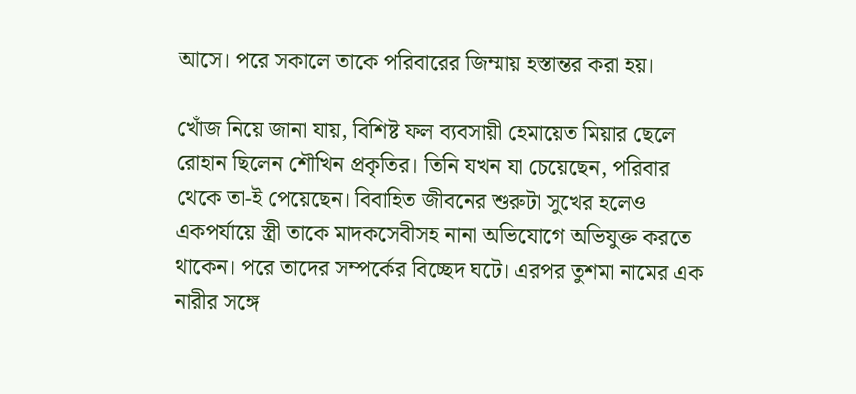আসে। পরে সকালে তাকে পরিবারের জিম্মায় হস্তান্তর করা হয়।

খোঁজ নিয়ে জানা যায়, বিশিষ্ট ফল ব্যবসায়ী হেমায়েত মিয়ার ছেলে রোহান ছিলেন শৌখিন প্রকৃতির। তিনি যখন যা চেয়েছেন, পরিবার থেকে তা-ই পেয়েছেন। বিবাহিত জীবনের শুরুটা সুখের হলেও একপর্যায়ে স্ত্রী তাকে মাদকসেবীসহ নানা অভিযোগে অভিযুক্ত করতে থাকেন। পরে তাদের সম্পর্কের বিচ্ছেদ ঘটে। এরপর তুশমা নামের এক নারীর সঙ্গে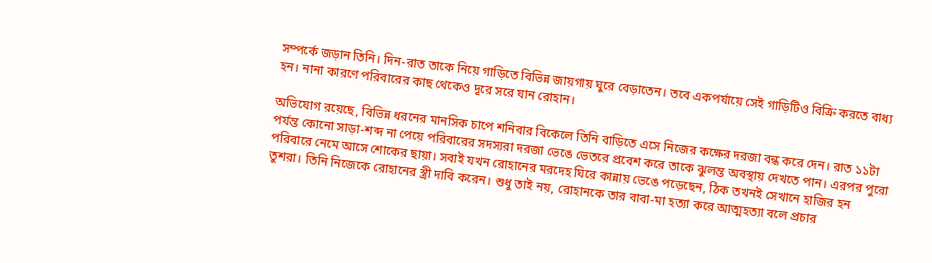সম্পর্কে জড়ান তিনি। দিন-রাত তাকে নিয়ে গাড়িতে বিভিন্ন জায়গায় ঘুরে বেড়াতেন। তবে একপর্যায়ে সেই গাড়িটিও বিক্রি করতে বাধ্য হন। নানা কারণে পরিবারের কাছ থেকেও দূরে সরে যান রোহান।

অভিযোগ রয়েছে, বিভিন্ন ধরনের মানসিক চাপে শনিবার বিকেলে তিনি বাড়িতে এসে নিজের কক্ষের দরজা বন্ধ করে দেন। রাত ১১টা পর্যন্ত কোনো সাড়া-শব্দ না পেয়ে পরিবারের সদস্যরা দরজা ভেঙে ভেতরে প্রবেশ করে তাকে ঝুলন্ত অবস্থায় দেখতে পান। এরপর পুরো পরিবারে নেমে আসে শোকের ছায়া। সবাই যখন রোহানের মরদেহ ঘিরে কান্নায় ভেঙে পড়েছেন, ঠিক তখনই সেখানে হাজির হন তুশরা। তিনি নিজেকে রোহানের স্ত্রী দাবি করেন। শুধু তাই নয়, রোহানকে তার বাবা-মা হত্যা করে আত্মহত্যা বলে প্রচার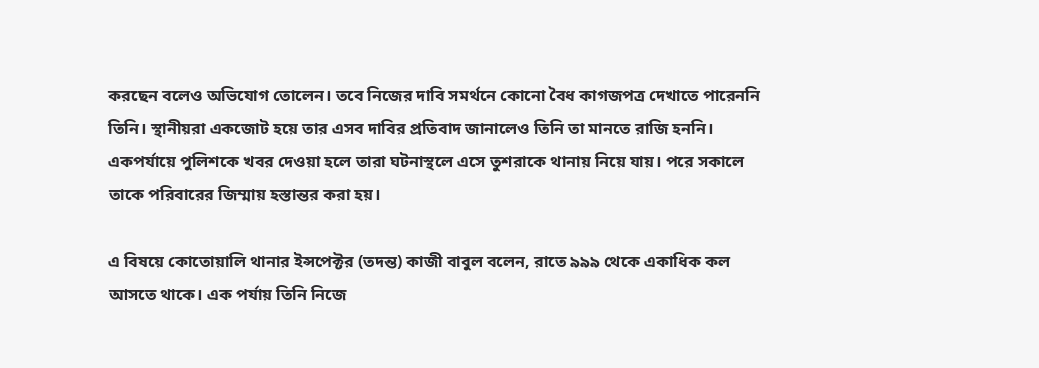করছেন বলেও অভিযোগ তোলেন। তবে নিজের দাবি সমর্থনে কোনো বৈধ কাগজপত্র দেখাতে পারেননি তিনি। স্থানীয়রা একজোট হয়ে তার এসব দাবির প্রতিবাদ জানালেও তিনি তা মানতে রাজি হননি। একপর্যায়ে পুলিশকে খবর দেওয়া হলে তারা ঘটনাস্থলে এসে তুশরাকে থানায় নিয়ে যায়। পরে সকালে তাকে পরিবারের জিম্মায় হস্তান্তর করা হয়।

এ বিষয়ে কোতোয়ালি থানার ইন্সপেক্টর (তদন্ত) কাজী বাবুল বলেন, রাতে ৯৯৯ থেকে একাধিক কল আসতে থাকে। এক পর্যায় তিনি নিজে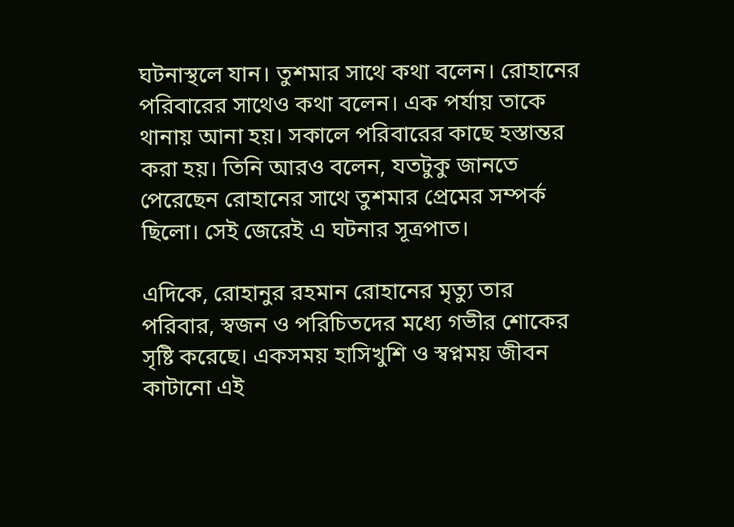ঘটনাস্থলে যান। তুশমার সাথে কথা বলেন। রোহানের পরিবারের সাথেও কথা বলেন। এক পর্যায় তাকে থানায় আনা হয়। সকালে পরিবারের কাছে হস্তান্তর করা হয়। তিনি আরও বলেন, যতটুকু জানতে পেরেছেন রোহানের সাথে তুশমার প্রেমের সম্পর্ক ছিলো। সেই জেরেই এ ঘটনার সূত্রপাত।

এদিকে, রোহানুর রহমান রোহানের মৃত্যু তার পরিবার, স্বজন ও পরিচিতদের মধ্যে গভীর শোকের সৃষ্টি করেছে। একসময় হাসিখুশি ও স্বপ্নময় জীবন কাটানো এই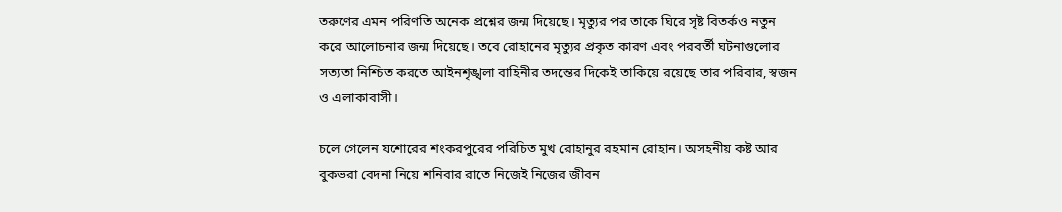তরুণের এমন পরিণতি অনেক প্রশ্নের জন্ম দিয়েছে। মৃত্যুর পর তাকে ঘিরে সৃষ্ট বিতর্কও নতুন করে আলোচনার জন্ম দিয়েছে। তবে রোহানের মৃত্যুর প্রকৃত কারণ এবং পরবর্তী ঘটনাগুলোর সত্যতা নিশ্চিত করতে আইনশৃঙ্খলা বাহিনীর তদন্তের দিকেই তাকিয়ে রয়েছে তার পরিবার, স্বজন ও এলাকাবাসী।

চলে গেলেন যশোরের শংকরপুরের পরিচিত মুখ রোহানুর রহমান রোহান। অসহনীয় কষ্ট আর বুকভরা বেদনা নিয়ে শনিবার রাতে নিজেই নিজের জীবন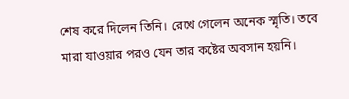শেষ করে দিলেন তিনি। রেখে গেলেন অনেক স্মৃতি। তবে মারা যাওয়ার পরও যেন তার কষ্টের অবসান হয়নি।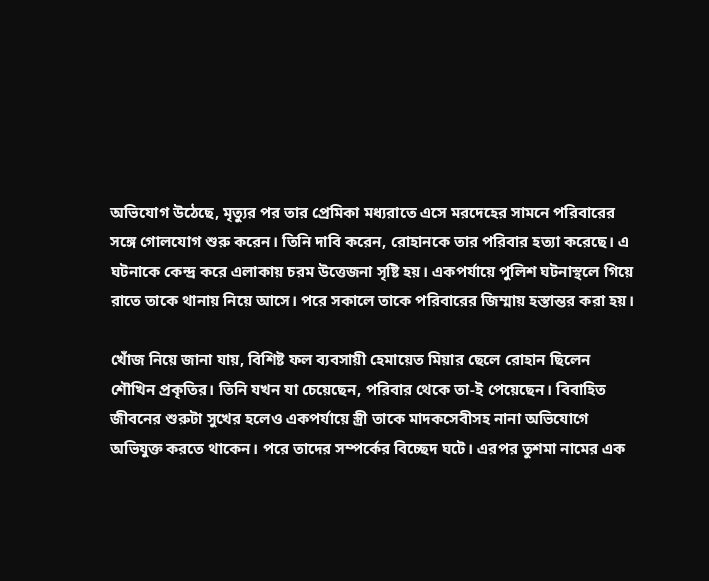অভিযোগ উঠেছে, মৃত্যুর পর তার প্রেমিকা মধ্যরাতে এসে মরদেহের সামনে পরিবারের সঙ্গে গোলযোগ শুরু করেন। তিনি দাবি করেন, রোহানকে তার পরিবার হত্যা করেছে। এ ঘটনাকে কেন্দ্র করে এলাকায় চরম উত্তেজনা সৃষ্টি হয়। একপর্যায়ে পুলিশ ঘটনাস্থলে গিয়ে রাতে তাকে থানায় নিয়ে আসে। পরে সকালে তাকে পরিবারের জিম্মায় হস্তান্তর করা হয়।

খোঁজ নিয়ে জানা যায়, বিশিষ্ট ফল ব্যবসায়ী হেমায়েত মিয়ার ছেলে রোহান ছিলেন শৌখিন প্রকৃতির। তিনি যখন যা চেয়েছেন, পরিবার থেকে তা-ই পেয়েছেন। বিবাহিত জীবনের শুরুটা সুখের হলেও একপর্যায়ে স্ত্রী তাকে মাদকসেবীসহ নানা অভিযোগে অভিযুক্ত করতে থাকেন। পরে তাদের সম্পর্কের বিচ্ছেদ ঘটে। এরপর তুশমা নামের এক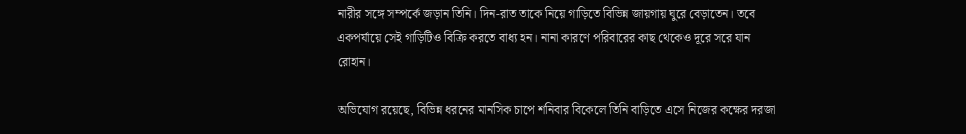নারীর সঙ্গে সম্পর্কে জড়ান তিনি। দিন-রাত তাকে নিয়ে গাড়িতে বিভিন্ন জায়গায় ঘুরে বেড়াতেন। তবে একপর্যায়ে সেই গাড়িটিও বিক্রি করতে বাধ্য হন। নানা কারণে পরিবারের কাছ থেকেও দূরে সরে যান রোহান।

অভিযোগ রয়েছে, বিভিন্ন ধরনের মানসিক চাপে শনিবার বিকেলে তিনি বাড়িতে এসে নিজের কক্ষের দরজা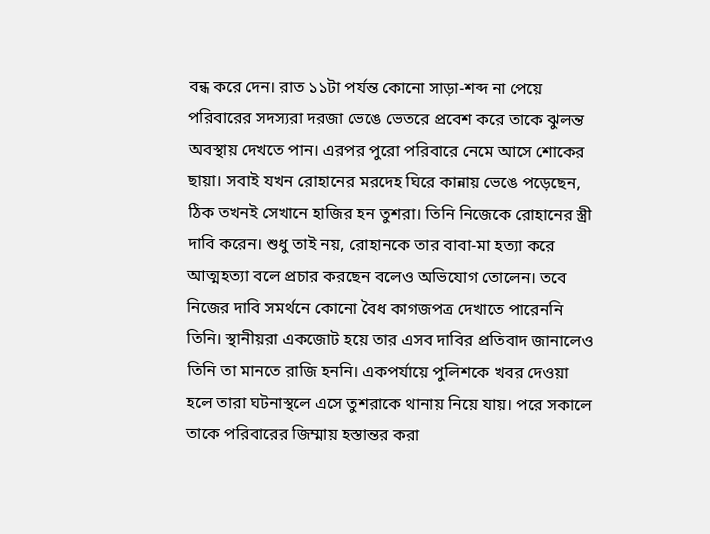বন্ধ করে দেন। রাত ১১টা পর্যন্ত কোনো সাড়া-শব্দ না পেয়ে পরিবারের সদস্যরা দরজা ভেঙে ভেতরে প্রবেশ করে তাকে ঝুলন্ত অবস্থায় দেখতে পান। এরপর পুরো পরিবারে নেমে আসে শোকের ছায়া। সবাই যখন রোহানের মরদেহ ঘিরে কান্নায় ভেঙে পড়েছেন, ঠিক তখনই সেখানে হাজির হন তুশরা। তিনি নিজেকে রোহানের স্ত্রী দাবি করেন। শুধু তাই নয়, রোহানকে তার বাবা-মা হত্যা করে আত্মহত্যা বলে প্রচার করছেন বলেও অভিযোগ তোলেন। তবে নিজের দাবি সমর্থনে কোনো বৈধ কাগজপত্র দেখাতে পারেননি তিনি। স্থানীয়রা একজোট হয়ে তার এসব দাবির প্রতিবাদ জানালেও তিনি তা মানতে রাজি হননি। একপর্যায়ে পুলিশকে খবর দেওয়া হলে তারা ঘটনাস্থলে এসে তুশরাকে থানায় নিয়ে যায়। পরে সকালে তাকে পরিবারের জিম্মায় হস্তান্তর করা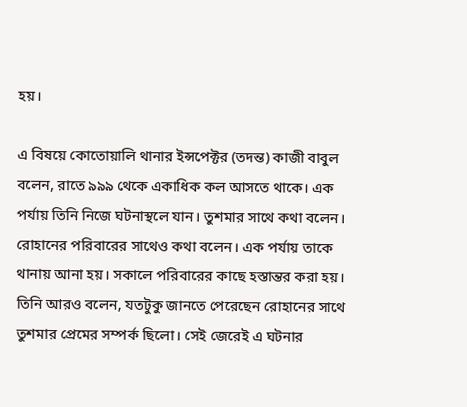হয়।

এ বিষয়ে কোতোয়ালি থানার ইন্সপেক্টর (তদন্ত) কাজী বাবুল বলেন, রাতে ৯৯৯ থেকে একাধিক কল আসতে থাকে। এক পর্যায় তিনি নিজে ঘটনাস্থলে যান। তুশমার সাথে কথা বলেন। রোহানের পরিবারের সাথেও কথা বলেন। এক পর্যায় তাকে থানায় আনা হয়। সকালে পরিবারের কাছে হস্তান্তর করা হয়। তিনি আরও বলেন, যতটুকু জানতে পেরেছেন রোহানের সাথে তুশমার প্রেমের সম্পর্ক ছিলো। সেই জেরেই এ ঘটনার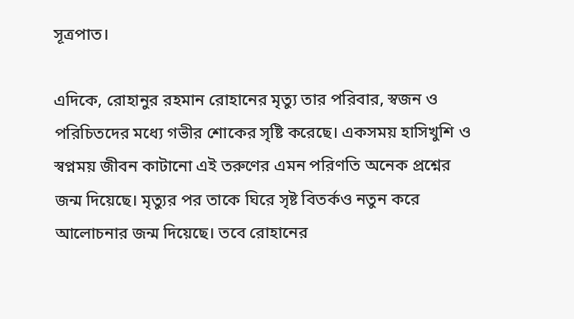সূত্রপাত।

এদিকে, রোহানুর রহমান রোহানের মৃত্যু তার পরিবার, স্বজন ও পরিচিতদের মধ্যে গভীর শোকের সৃষ্টি করেছে। একসময় হাসিখুশি ও স্বপ্নময় জীবন কাটানো এই তরুণের এমন পরিণতি অনেক প্রশ্নের জন্ম দিয়েছে। মৃত্যুর পর তাকে ঘিরে সৃষ্ট বিতর্কও নতুন করে আলোচনার জন্ম দিয়েছে। তবে রোহানের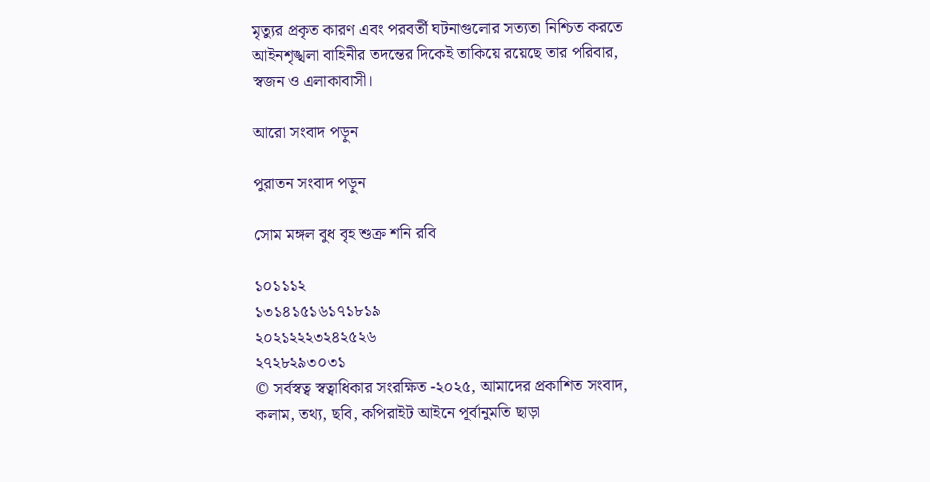মৃত্যুর প্রকৃত কারণ এবং পরবর্তী ঘটনাগুলোর সত্যতা নিশ্চিত করতে আইনশৃঙ্খলা বাহিনীর তদন্তের দিকেই তাকিয়ে রয়েছে তার পরিবার, স্বজন ও এলাকাবাসী।

আরো সংবাদ পড়ুন

পুরাতন সংবাদ পড়ুন

সোম মঙ্গল বুধ বৃহ শুক্র শনি রবি

১০১১১২
১৩১৪১৫১৬১৭১৮১৯
২০২১২২২৩২৪২৫২৬
২৭২৮২৯৩০৩১
© সর্বস্বত্ব স্বত্বাধিকার সংরক্ষিত -২০২৫, আমাদের প্রকাশিত সংবাদ, কলাম, তথ্য, ছবি, কপিরাইট আইনে পূর্বানুমতি ছাড়া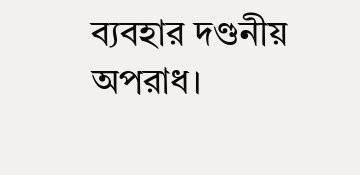ব্যবহার দণ্ডনীয় অপরাধ।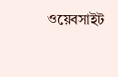ওয়েবসাইট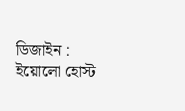ডিজাইন : ইয়োলো হোস্ট